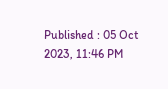Published : 05 Oct 2023, 11:46 PM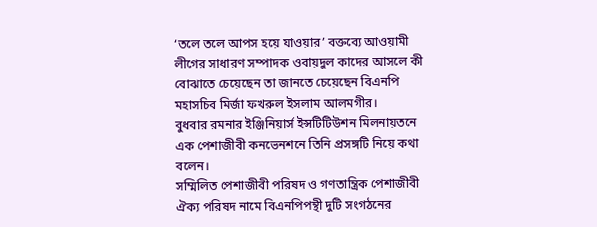‘তলে তলে আপস হয়ে যাওয়ার’ বক্তব্যে আওয়ামী লীগের সাধারণ সম্পাদক ওবায়দুল কাদের আসলে কী বোঝাতে চেয়েছেন তা জানতে চেয়েছেন বিএনপি মহাসচিব মির্জা ফখরুল ইসলাম আলমগীর।
বুধবার রমনার ইঞ্জিনিয়ার্স ইন্সটিটিউশন মিলনায়তনে এক পেশাজীবী কনভেনশনে তিনি প্রসঙ্গটি নিয়ে কথা বলেন।
সম্মিলিত পেশাজীবী পরিষদ ও গণতান্ত্রিক পেশাজীবী ঐক্য পরিষদ নামে বিএনপিপন্থী দুটি সংগঠনের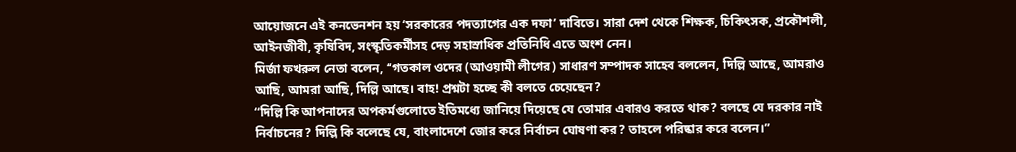আয়োজনে এই কনভেনশন হয় ‘সরকারের পদত্যাগের এক দফা’ দাবিতে। সারা দেশ থেকে শিক্ষক, চিকিৎসক, প্রকৌশলী, আইনজীবী, কৃষিবিদ, সংস্কৃতিকর্মীসহ দেড় সহাস্রাধিক প্রতিনিধি এতে অংশ নেন।
মির্জা ফখরুল নেতা বলেন, ‘‘গতকাল ওদের (আওয়ামী লীগের) সাধারণ সম্পাদক সাহেব বললেন, দিল্লি আছে, আমরাও আছি, আমরা আছি, দিল্লি আছে। বাহ! প্রশ্নটা হচ্ছে কী বলতে চেয়েছেন?
‘‘দিল্লি কি আপনাদের অপকর্মগুলোতে ইতিমধ্যে জানিয়ে দিয়েছে যে তোমার এবারও করতে থাক? বলছে যে দরকার নাই নির্বাচনের? দিল্লি কি বলেছে যে, বাংলাদেশে জোর করে নির্বাচন ঘোষণা কর? তাহলে পরিষ্কার করে বলেন।”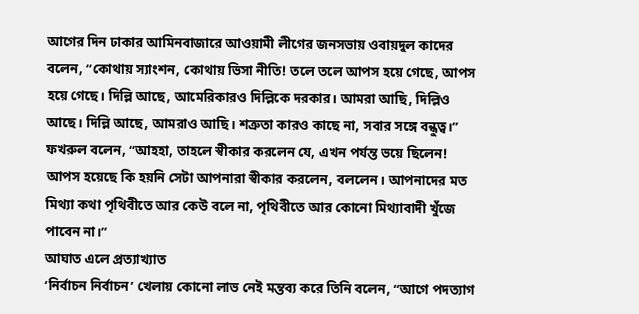আগের দিন ঢাকার আমিনবাজারে আওয়ামী লীগের জনসভায় ওবায়দুল কাদের বলেন, “কোথায় স্যাংশন, কোথায় ভিসা নীতি! তলে তলে আপস হয়ে গেছে, আপস হয়ে গেছে। দিল্লি আছে, আমেরিকারও দিল্লিকে দরকার। আমরা আছি, দিল্লিও আছে। দিল্লি আছে, আমরাও আছি। শত্রুতা কারও কাছে না, সবার সঙ্গে বন্ধুত্ব।”
ফখরুল বলেন, ‘‘আহহা, তাহলে স্বীকার করলেন যে, এখন পর্যন্ত ভয়ে ছিলেন! আপস হয়েছে কি হয়নি সেটা আপনারা স্বীকার করলেন, বললেন। আপনাদের মত মিথ্যা কথা পৃথিবীতে আর কেউ বলে না, পৃথিবীতে আর কোনো মিথ্যাবাদী খুঁজে পাবেন না।”
আঘাত এলে প্রত্যাখ্যাত
‘নির্বাচন নির্বাচন’ খেলায় কোনো লাভ নেই মন্তব্য করে তিনি বলেন, “আগে পদত্যাগ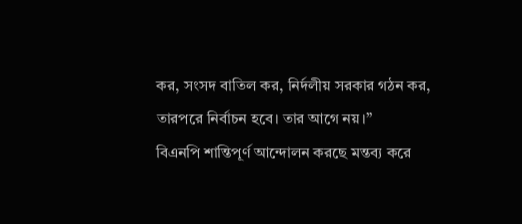কর, সংসদ বাতিল কর, নির্দলীয় সরকার গঠন কর, তারপরে নির্বাচন হবে। তার আগে নয়।”
বিএনপি শান্তিপূর্ণ আন্দোলন করছে মন্তব্য করে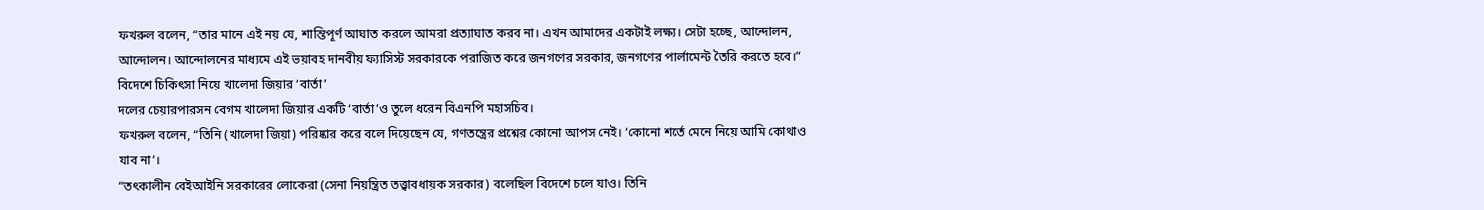ফখরুল বলেন, “তার মানে এই নয় যে, শান্তিপূর্ণ আঘাত করলে আমরা প্রত্যাঘাত করব না। এখন আমাদের একটাই লক্ষ্য। সেটা হচ্ছে, আন্দোলন, আন্দোলন। আন্দোলনের মাধ্যমে এই ভয়াবহ দানবীয় ফ্যাসিস্ট সরকারকে পরাজিত করে জনগণের সরকার, জনগণের পার্লামেন্ট তৈরি করতে হবে।”
বিদেশে চিকিৎসা নিয়ে খালেদা জিয়ার ‘বার্তা’
দলের চেয়ারপারসন বেগম খালেদা জিয়ার একটি ‘বার্তা’ও তুলে ধরেন বিএনপি মহাসচিব।
ফখরুল বলেন, “তিনি (খালেদা জিয়া) পরিষ্কার করে বলে দিয়েছেন যে, গণতন্ত্রের প্রশ্নের কোনো আপস নেই। ‘কোনো শর্তে মেনে নিয়ে আমি কোথাও যাব না’।
“তৎকালীন বেইআইনি সরকারের লোকেরা (সেনা নিয়ন্ত্রিত তত্ত্বাবধায়ক সরকার) বলেছিল বিদেশে চলে যাও। তিনি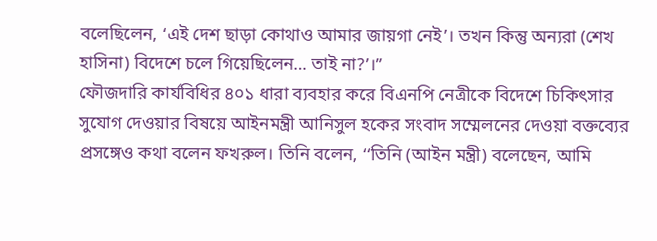বলেছিলেন, ‘এই দেশ ছাড়া কোথাও আমার জায়গা নেই’। তখন কিন্তু অন্যরা (শেখ হাসিনা) বিদেশে চলে গিয়েছিলেন… তাই না?’।”
ফৌজদারি কার্যবিধির ৪০১ ধারা ব্যবহার করে বিএনপি নেত্রীকে বিদেশে চিকিৎসার সুযোগ দেওয়ার বিষয়ে আইনমন্ত্রী আনিসুল হকের সংবাদ সম্মেলনের দেওয়া বক্তব্যের প্রসঙ্গেও কথা বলেন ফখরুল। তিনি বলেন, ‘‘তিনি (আইন মন্ত্রী) বলেছেন, আমি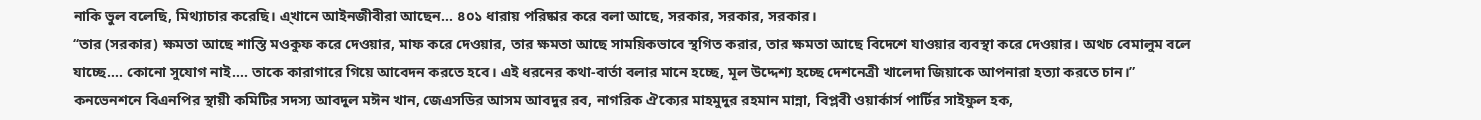নাকি ভুল বলেছি, মিথ্যাচার করেছি। এ্খানে আইনজীবীরা আছেন… ৪০১ ধারায় পরিষ্কার করে বলা আছে, সরকার, সরকার, সরকার।
‘‘তার (সরকার) ক্ষমতা আছে শাস্তি মওকুফ করে দেওয়ার, মাফ করে দেওয়ার, তার ক্ষমতা আছে সাময়িকভাবে স্থগিত করার, তার ক্ষমতা আছে বিদেশে যাওয়ার ব্যবস্থা করে দেওয়ার। অথচ বেমালুম বলে যাচ্ছে…. কোনো সুযোগ নাই…. তাকে কারাগারে গিয়ে আবেদন করতে হবে। এই ধরনের কথা-বার্তা বলার মানে হচ্ছে, মূল উদ্দেশ্য হচ্ছে দেশনেত্রী খালেদা জিয়াকে আপনারা হত্যা করতে চান।”
কনভেনশনে বিএনপির স্থায়ী কমিটির সদস্য আবদুল মঈন খান, জেএসডির আসম আবদুর রব, নাগরিক ঐক্যের মাহমুদুর রহমান মান্না, বিপ্লবী ওয়ার্কার্স পার্টির সাইফুল হক,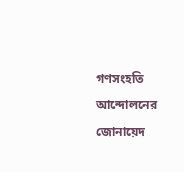গণসংহতি আন্দোলনের জোনায়েদ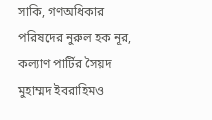সাকি, গণঅধিকার পরিষদের নুরুল হক নূর, কল্যাণ পার্টির সৈয়দ মুহাম্মদ ইবরাহিমও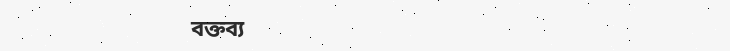বক্তব্য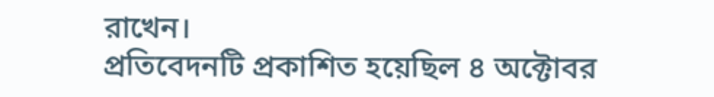রাখেন।
প্রতিবেদনটি প্রকাশিত হয়েছিল ৪ অক্টোবর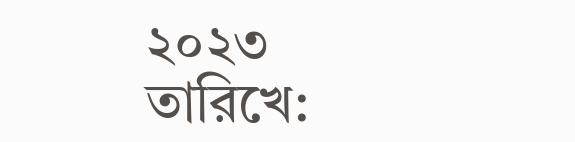২০২৩ তারিখে: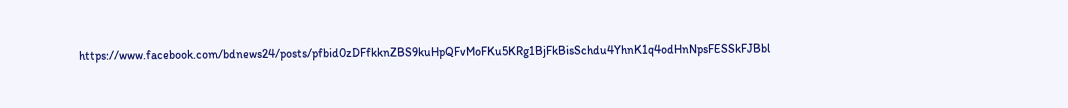https://www.facebook.com/bdnews24/posts/pfbid0zDFfkknZBS9kuHpQFvMoFKu5KRg1BjFkBisSchdu4YhnK1q4odHnNpsFESSkFJBbl